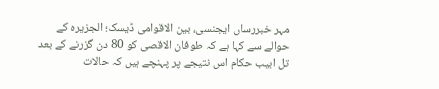مہر خبررساں ایجنسی، بین الاقوامی ڈیسک؛ الجزیرہ کے حوالے سے کہا ہے کہ طوفان الاقصی کو 80 دن گزرنے کے بعد تل ابیب حکام اس نتیجے پر پہنچے ہیں کہ حالات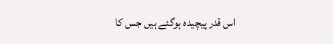اس قدر پیچیدہ ہوگئے ہیں جس کا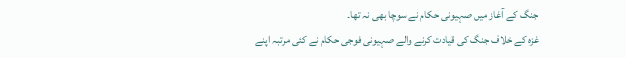جنگ کے آغاز میں صہیونی حکام نے سوچا بھی نہ تھا۔
غزہ کے خلاف جنگ کی قیادت کرنے والے صہیونی فوجی حکام نے کئی مرتبہ اپنے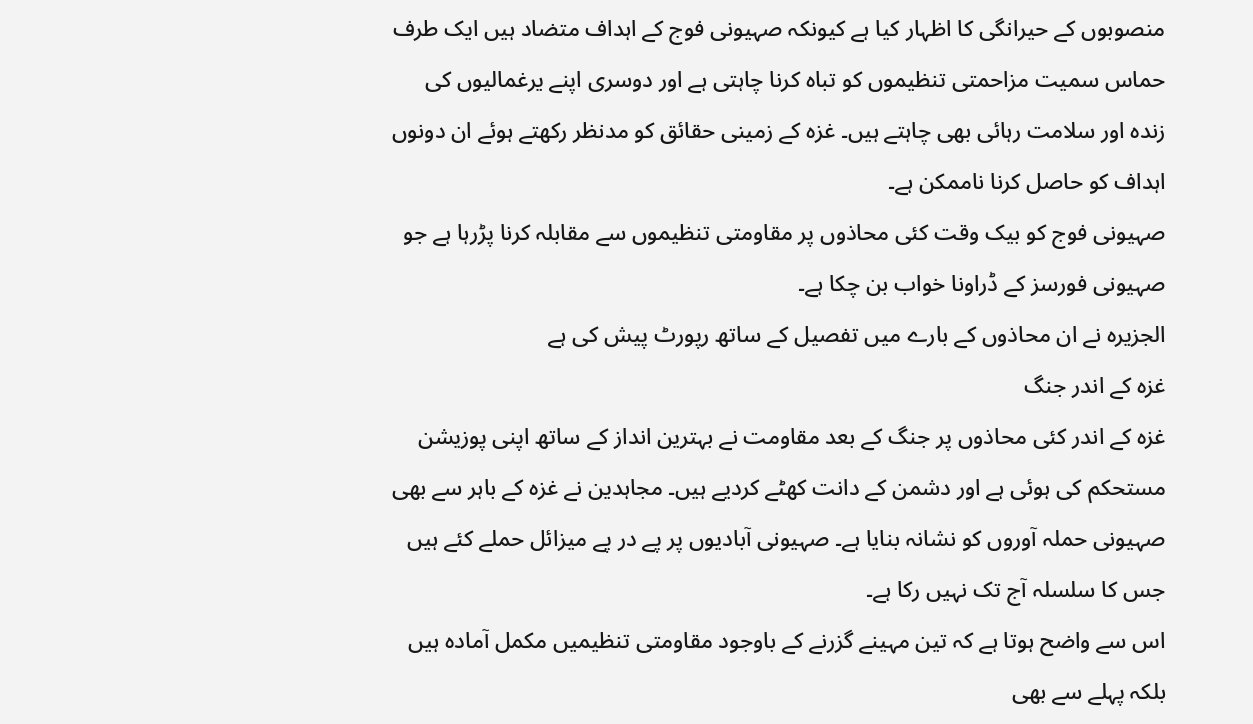منصوبوں کے حیرانگی کا اظہار کیا ہے کیونکہ صہیونی فوج کے اہداف متضاد ہیں ایک طرف حماس سمیت مزاحمتی تنظیموں کو تباہ کرنا چاہتی ہے اور دوسری اپنے یرغمالیوں کی زندہ اور سلامت رہائی بھی چاہتے ہیں۔ غزہ کے زمینی حقائق کو مدنظر رکھتے ہوئے ان دونوں اہداف کو حاصل کرنا ناممکن ہے۔
صہیونی فوج کو بیک وقت کئی محاذوں پر مقاومتی تنظیموں سے مقابلہ کرنا پڑرہا ہے جو صہیونی فورسز کے ڈراونا خواب بن چکا ہے۔
الجزیرہ نے ان محاذوں کے بارے میں تفصیل کے ساتھ رپورٹ پیش کی ہے
غزہ کے اندر جنگ
غزہ کے اندر کئی محاذوں پر جنگ کے بعد مقاومت نے بہترین انداز کے ساتھ اپنی پوزیشن مستحکم کی ہوئی ہے اور دشمن کے دانت کھٹے کردیے ہیں۔ مجاہدین نے غزہ کے باہر سے بھی صہیونی حملہ آوروں کو نشانہ بنایا ہے۔ صہیونی آبادیوں پر پے در پے میزائل حملے کئے ہیں جس کا سلسلہ آج تک نہیں رکا ہے۔
اس سے واضح ہوتا ہے کہ تین مہینے گزرنے کے باوجود مقاومتی تنظیمیں مکمل آمادہ ہیں بلکہ پہلے سے بھی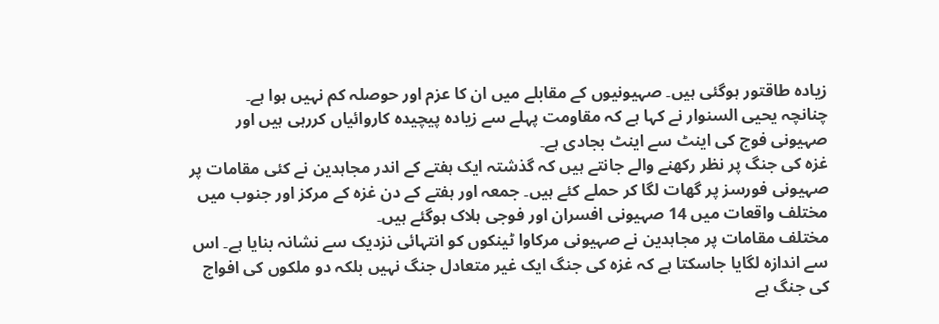زیادہ طاقتور ہوگئی ہیں۔ صہیونیوں کے مقابلے میں ان کا عزم اور حوصلہ کم نہیں ہوا ہے۔
چنانچہ یحیی السنوار نے کہا ہے کہ مقاومت پہلے سے زیادہ پیچیدہ کاروائیاں کررہی ہیں اور صہیونی فوج کی اینٹ سے اینٹ بجادی ہے۔
غزہ کی جنگ پر نظر رکھنے والے جانتے ہیں کہ گذشتہ ایک ہفتے کے اندر مجاہدین نے کئی مقامات پر صہیونی فورسز پر گھات لگا کر حملے کئے ہیں۔ جمعہ اور ہفتے کے دن غزہ کے مرکز اور جنوب میں مختلف واقعات میں 14 صہیونی افسران اور فوجی ہلاک ہوگئے ہیں۔
مختلف مقامات پر مجاہدین نے صہیونی مرکاوا ٹینکوں کو انتہائی نزدیک سے نشانہ بنایا ہے۔ اس سے اندازہ لگایا جاسکتا ہے کہ غزہ کی جنگ ایک غیر متعادل جنگ نہیں بلکہ دو ملکوں کی افواج کی جنگ ہے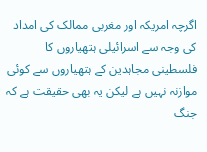اگرچہ امریکہ اور مغربی ممالک کی امداد کی وجہ سے اسرائیلی ہتھیاروں کا فلسطینی مجاہدین کے ہتھیاروں سے کوئی موازنہ نہیں ہے لیکن یہ بھی حقیقت ہے کہ جنگ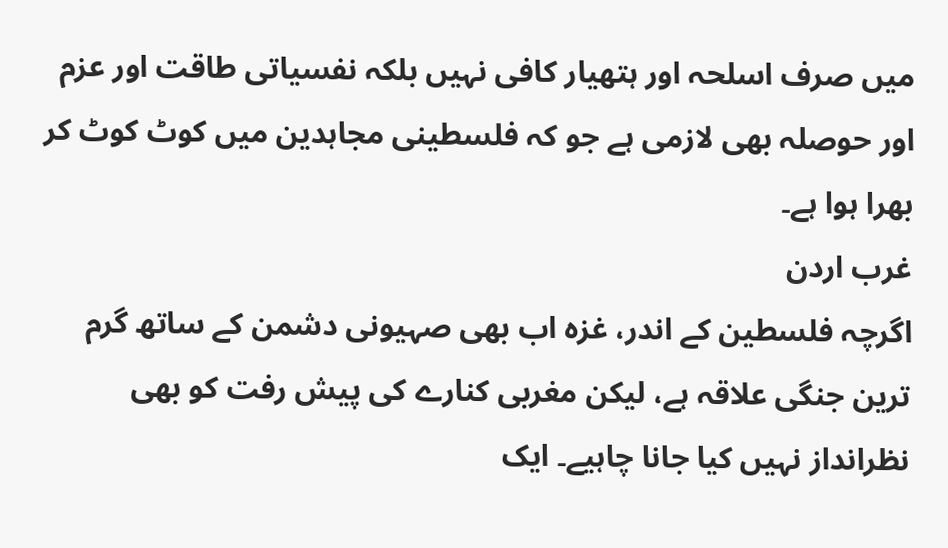میں صرف اسلحہ اور ہتھیار کافی نہیں بلکہ نفسیاتی طاقت اور عزم اور حوصلہ بھی لازمی ہے جو کہ فلسطینی مجاہدین میں کوٹ کوٹ کر بھرا ہوا ہے۔
غرب اردن
اگرچہ فلسطین کے اندر، غزہ اب بھی صہیونی دشمن کے ساتھ گرم ترین جنگی علاقہ ہے، لیکن مغربی کنارے کی پیش رفت کو بھی نظرانداز نہیں کیا جانا چاہیے۔ ایک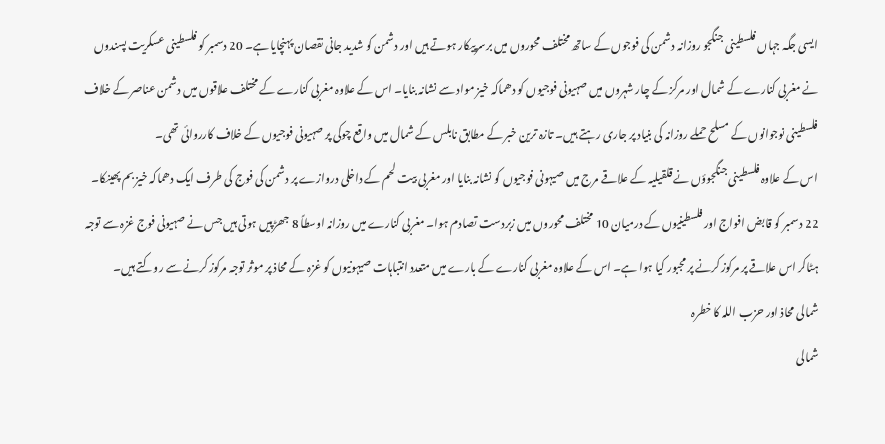ایسی جگہ جہاں فلسطینی جنگجو روزانہ دشمن کی فوجوں کے ساتھ مختلف محوروں میں برسرپیکار ہوتے ہیں اور دشمن کو شدید جانی نقصان پہنچایا ہے۔ 20 دسمبر کو فلسطینی عسکریت پسندوں نے مغربی کنارے کے شمال اور مرکز کے چار شہروں میں صہیونی فوجیوں کو دھماکہ خیز مواد سے نشانہ بنایا۔ اس کے علاوہ مغربی کنارے کے مختلف علاقوں میں دشمن عناصر کے خلاف فلسطینی نوجوانوں کے مسلح حملے روزانہ کی بنیاد پر جاری رہتے ہیں۔ تازہ ترین خبر کے مطابق نابلس کے شمال میں واقع چوکی پر صہیونی فوجیوں کے خلاف کارروائی تھی۔
اس کے علاوہ فلسطینی جنگجوؤں نے قلقیلیہ کے علاقے مرج میں صیہونی فوجیوں کو نشانہ بنایا اور مغربی بیت لحم کے داخلی دروازے پر دشمن کی فوج کی طرف ایک دھماکہ خیز بم پھینکا۔ 22 دسمبر کو قابض افواج اور فلسطینیوں کے درمیان 10 مختلف محوروں میں زبردست تصادم ہوا۔ مغربی کنارے میں روزانہ اوسطاً 8 جھڑپیں ہوتی ہیں جس نے صہیونی فوج غزہ سے توجہ ہٹاکر اس علاقے پر مرکوز کرنے پر مجبور کیا ہوا ہے۔ اس کے علاوہ مغربی کنارے کے بارے میں متعدد انتباہات صیہونیوں کو غزہ کے محاذ پر موثر توجہ مرکوز کرنے سے روکتے ہیں۔
شمالی محاذ اور حزب اللہ کا خطرہ
شمالی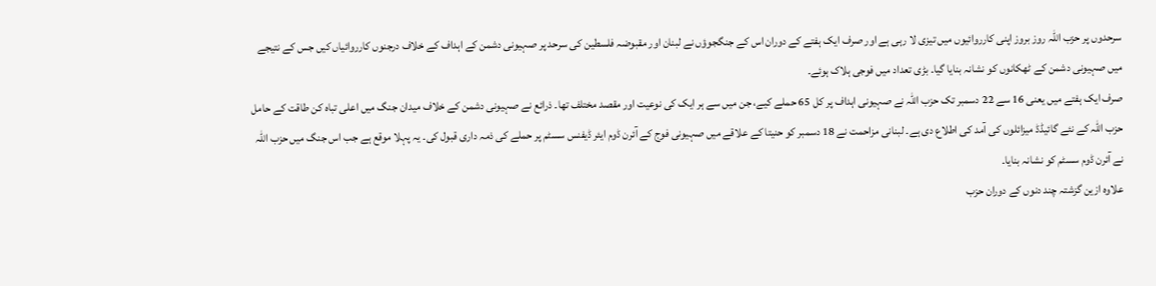سرحدوں پر حزب اللہ روز بروز اپنی کارروائیوں میں تیزی لا رہی ہے اور صرف ایک ہفتے کے دوران اس کے جنگجوؤں نے لبنان اور مقبوضہ فلسطین کی سرحد پر صہیونی دشمن کے اہداف کے خلاف درجنوں کارروائیاں کیں جس کے نتیجے میں صہیونی دشمن کے ٹھکانوں کو نشانہ بنایا گیا۔ بڑی تعداد میں فوجی ہلاک ہوئے۔
صرف ایک ہفتے میں یعنی 16 سے 22 دسمبر تک حزب اللہ نے صہیونی اہداف پر کل 65 حملے کیے، جن میں سے ہر ایک کی نوعیت اور مقصد مختلف تھا۔ ذرائع نے صہیونی دشمن کے خلاف میدان جنگ میں اعلی تباہ کن طاقت کے حامل حزب اللہ کے نئے گائیڈڈ میزائلوں کی آمد کی اطلاع دی ہے۔ لبنانی مزاحمت نے 18 دسمبر کو حنیتا کے علاقے میں صہیونی فوج کے آئرن ڈوم ایئر ڈیفنس سسٹم پر حملے کی ذمہ داری قبول کی۔ یہ پہلا موقع ہے جب اس جنگ میں حزب اللہ نے آئرن ڈوم سسٹم کو نشانہ بنایا۔
علاوہ ازین گزشتہ چند دنوں کے دوران حزب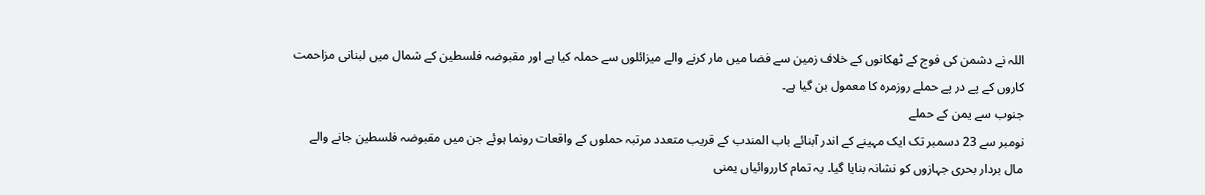اللہ نے دشمن کی فوج کے ٹھکانوں کے خلاف زمین سے فضا میں مار کرنے والے میزائلوں سے حملہ کیا ہے اور مقبوضہ فلسطین کے شمال میں لبنانی مزاحمت کاروں کے پے در پے حملے روزمرہ کا معمول بن گیا ہے۔
جنوب سے یمن کے حملے
نومبر سے 23 دسمبر تک ایک مہینے کے اندر آبنائے باب المندب کے قریب متعدد مرتبہ حملوں کے واقعات رونما ہوئے جن میں مقبوضہ فلسطین جانے والے مال بردار بحری جہازوں کو نشانہ بنایا گیا۔ یہ تمام کارروائیاں یمنی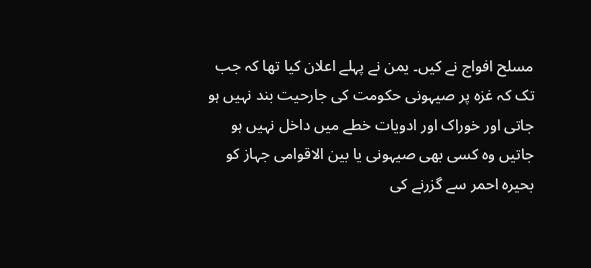مسلح افواج نے کیں۔ یمن نے پہلے اعلان کیا تھا کہ جب تک کہ غزہ پر صیہونی حکومت کی جارحیت بند نہیں ہو جاتی اور خوراک اور ادویات خطے میں داخل نہیں ہو جاتیں وہ کسی بھی صیہونی یا بین الاقوامی جہاز کو بحیرہ احمر سے گزرنے کی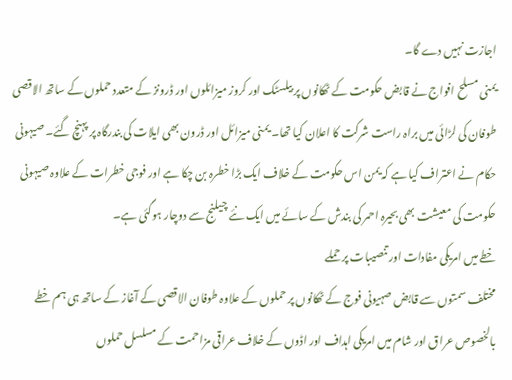اجازت نہیں دے گا۔
یمنی مسلح افواج نے قابض حکومت کے ٹھکانوں پر بیلسٹک اور کروز میزائلوں اور ڈرونز کے متعدد حملوں کے ساتھ الاقصی طوفان کی لڑائی میں براہ راست شرکت کا اعلان کیا تھا۔ یمنی میزائل اور ڈرون بھی ایلات کی بندرگاہ پر پہنچ گئے۔ صیہونی حکام نے اعتراف کیا ہے کہ یمن اس حکومت کے خلاف ایک بڑا خطرہ بن چکا ہے اور فوجی خطرات کے علاوہ صیہونی حکومت کی معیشت بھی بحیرہ احمر کی بندش کے سائے میں ایک نئے چیلنج سے دوچار ہوگئی ہے۔
خطے میں امریکی مفادات اور تنصیبات پر حملے
مختلف سمتوں سے قابض صہیونی فوج کے ٹھکانوں پر حملوں کے علاوہ طوفان الاقصی کے آغاز کے ساتھ ہی ہم خطے بالخصوص عراق اور شام میں امریکی اہداف اور اڈوں کے خلاف عراقی مزاحمت کے مسلسل حملوں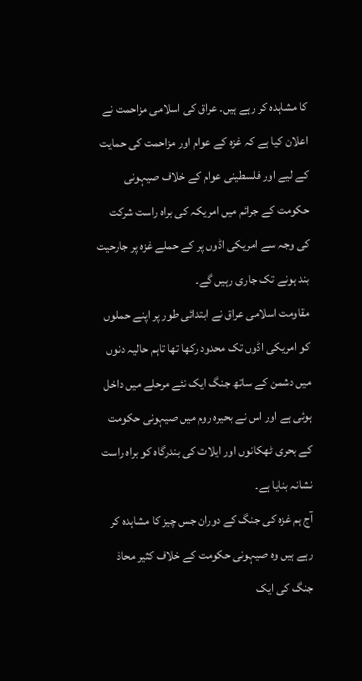کا مشاہدہ کر رہے ہیں۔ عراق کی اسلامی مزاحمت نے اعلان کیا ہے کہ غزہ کے عوام اور مزاحمت کی حمایت کے لیے اور فلسطینی عوام کے خلاف صیہونی حکومت کے جرائم میں امریکہ کی براہ راست شرکت کی وجہ سے امریکی اڈوں پر کے حملے غزہ پر جارحیت بند ہونے تک جاری رہیں گے۔
مقاومت اسلامی عراق نے ابتدائی طور پر اپنے حملوں کو امریکی اڈوں تک محدود رکھا تھا تاہم حالیہ دنوں میں دشمن کے ساتھ جنگ ایک نئے مرحلے میں داخل ہوئی ہے اور اس نے بحیرہ روم میں صیہونی حکومت کے بحری ٹھکانوں اور ایلات کی بندرگاہ کو براہ راست نشانہ بنایا ہے۔
آج ہم غزہ کی جنگ کے دوران جس چیز کا مشاہدہ کر رہے ہیں وہ صیہونی حکومت کے خلاف کثیر محاذ جنگ کی ایک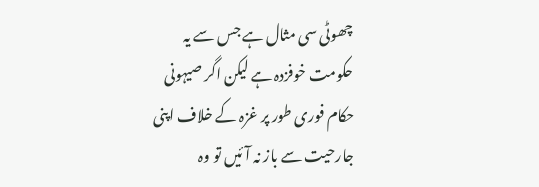چھوٹی سی مثال ہے جس سے یہ حکومت خوفزدہ ہے لیکن اگر صیہونی حکام فوری طور پر غزہ کے خلاف اپنی جارحیت سے باز نہ آئیں تو وہ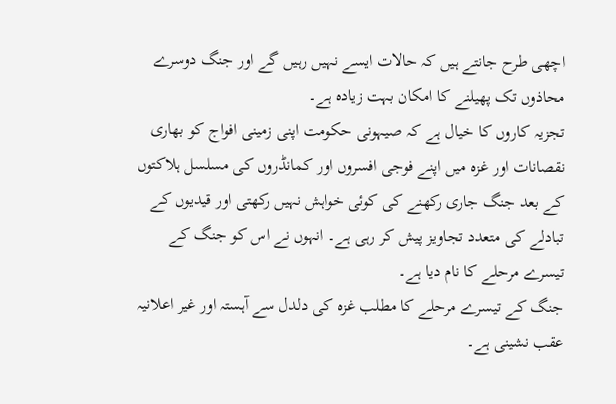اچھی طرح جانتے ہیں کہ حالات ایسے نہیں رہیں گے اور جنگ دوسرے محاذوں تک پھیلنے کا امکان بہت زیادہ ہے۔
تجزیہ کاروں کا خیال ہے کہ صیہونی حکومت اپنی زمینی افواج کو بھاری نقصانات اور غزہ میں اپنے فوجی افسروں اور کمانڈروں کی مسلسل ہلاکتوں کے بعد جنگ جاری رکھنے کی کوئی خواہش نہیں رکھتی اور قیدیوں کے تبادلے کی متعدد تجاویز پیش کر رہی ہے۔ انہوں نے اس کو جنگ کے تیسرے مرحلے کا نام دیا ہے۔
جنگ کے تیسرے مرحلے کا مطلب غزہ کی دلدل سے آہستہ اور غیر اعلانیہ عقب نشینی ہے۔